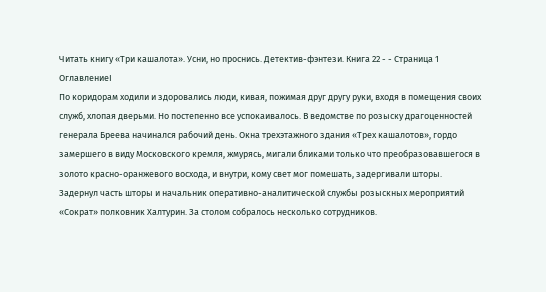Читать книгу «Три кашалота». Усни, но проснись. Детектив-фэнтези. Книга 22 - - Страница 1
ОглавлениеI
По коридорам ходили и здоровались люди, кивая, пожимая друг другу руки, входя в помещения своих служб, хлопая дверьми. Но постепенно все успокаивалось. В ведомстве по розыску драгоценностей генерала Бреева начинался рабочий день. Окна трехэтажного здания «Трех кашалотов», гордо замершего в виду Московского кремля, жмурясь, мигали бликами только что преобразовавшегося в золото красно-оранжевого восхода, и внутри, кому свет мог помешать, задергивали шторы.
Задернул часть шторы и начальник оперативно-аналитической службы розыскных мероприятий «Сократ» полковник Халтурин. За столом собралось несколько сотрудников.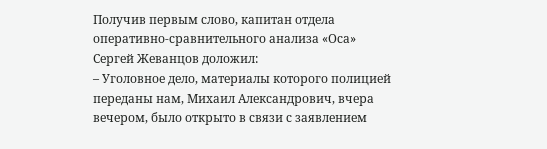Получив первым слово, капитан отдела оперативно-сравнительного анализа «Оса» Сергей Жеванцов доложил:
– Уголовное дело, материалы которого полицией переданы нам, Михаил Александрович, вчера вечером, было открыто в связи с заявлением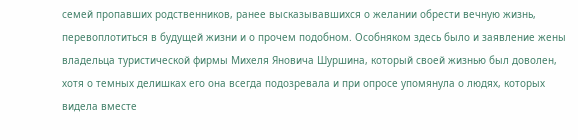семей пропавших родственников, ранее высказывавшихся о желании обрести вечную жизнь, перевоплотиться в будущей жизни и о прочем подобном. Особняком здесь было и заявление жены владельца туристической фирмы Михеля Яновича Шуршина, который своей жизнью был доволен, хотя о темных делишках его она всегда подозревала и при опросе упомянула о людях, которых видела вместе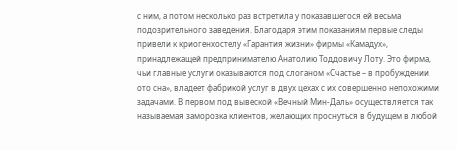с ним, а потом несколько раз встретила у показавшегося ей весьма подозрительного заведения. Благодаря этим показаниям первые следы привели к криогенхостелу «Гарантия жизни» фирмы «Камадух», принадлежащей предпринимателю Анатолию Тоддовичу Лоту. Это фирма, чьи главные услуги оказываются под слоганом «Счастье – в пробуждении ото сна», владеет фабрикой услуг в двух цехах с их совершенно непохожими задачами. В первом под вывеской «Вечный Мин-Даль» осуществляется так называемая заморозка клиентов, желающих проснуться в будущем в любой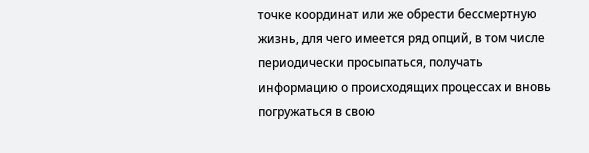точке координат или же обрести бессмертную жизнь, для чего имеется ряд опций, в том числе периодически просыпаться, получать информацию о происходящих процессах и вновь погружаться в свою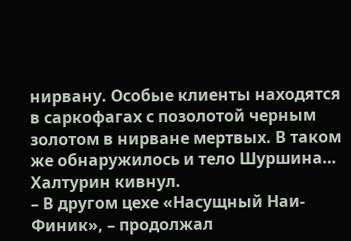нирвану. Особые клиенты находятся в саркофагах с позолотой черным золотом в нирване мертвых. В таком же обнаружилось и тело Шуршина…
Халтурин кивнул.
– В другом цехе «Насущный Наи-Финик», – продолжал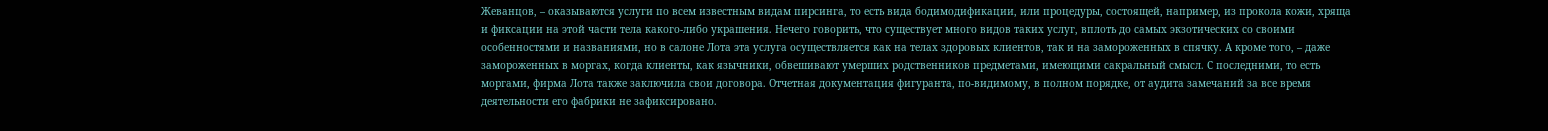Жеванцов, – оказываются услуги по всем известным видам пирсинга, то есть вида бодимодификации, или процедуры, состоящей, например, из прокола кожи, хряща и фиксации на этой части тела какого-либо украшения. Нечего говорить, что существует много видов таких услуг, вплоть до самых экзотических со своими особенностями и названиями, но в салоне Лота эта услуга осуществляется как на телах здоровых клиентов, так и на замороженных в спячку. А кроме того, – даже замороженных в моргах, когда клиенты, как язычники, обвешивают умерших родственников предметами, имеющими сакральный смысл. С последними, то есть моргами, фирма Лота также заключила свои договора. Отчетная документация фигуранта, по-видимому, в полном порядке, от аудита замечаний за все время деятельности его фабрики не зафиксировано.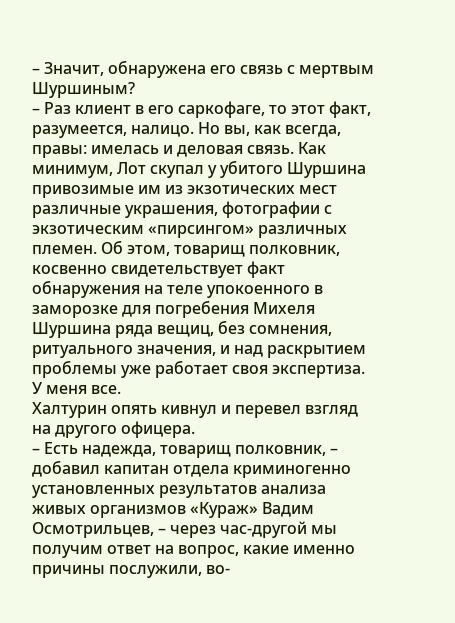– Значит, обнаружена его связь с мертвым Шуршиным?
– Раз клиент в его саркофаге, то этот факт, разумеется, налицо. Но вы, как всегда, правы: имелась и деловая связь. Как минимум, Лот скупал у убитого Шуршина привозимые им из экзотических мест различные украшения, фотографии с экзотическим «пирсингом» различных племен. Об этом, товарищ полковник, косвенно свидетельствует факт обнаружения на теле упокоенного в заморозке для погребения Михеля Шуршина ряда вещиц, без сомнения, ритуального значения, и над раскрытием проблемы уже работает своя экспертиза. У меня все.
Халтурин опять кивнул и перевел взгляд на другого офицера.
– Есть надежда, товарищ полковник, – добавил капитан отдела криминогенно установленных результатов анализа живых организмов «Кураж» Вадим Осмотрильцев, – через час-другой мы получим ответ на вопрос, какие именно причины послужили, во-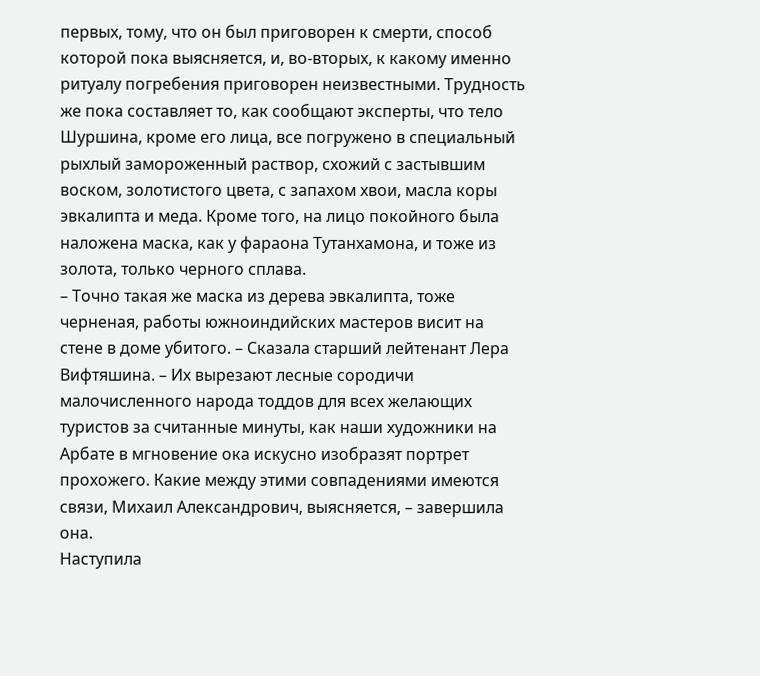первых, тому, что он был приговорен к смерти, способ которой пока выясняется, и, во-вторых, к какому именно ритуалу погребения приговорен неизвестными. Трудность же пока составляет то, как сообщают эксперты, что тело Шуршина, кроме его лица, все погружено в специальный рыхлый замороженный раствор, схожий с застывшим воском, золотистого цвета, с запахом хвои, масла коры эвкалипта и меда. Кроме того, на лицо покойного была наложена маска, как у фараона Тутанхамона, и тоже из золота, только черного сплава.
– Точно такая же маска из дерева эвкалипта, тоже черненая, работы южноиндийских мастеров висит на стене в доме убитого. – Сказала старший лейтенант Лера Вифтяшина. – Их вырезают лесные сородичи малочисленного народа тоддов для всех желающих туристов за считанные минуты, как наши художники на Арбате в мгновение ока искусно изобразят портрет прохожего. Какие между этими совпадениями имеются связи, Михаил Александрович, выясняется, – завершила она.
Наступила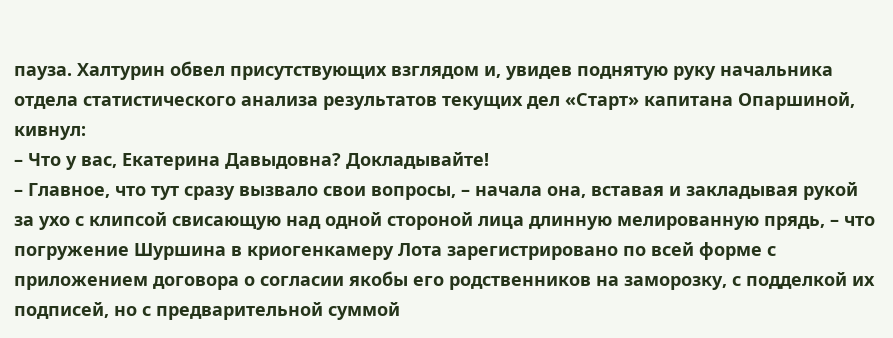пауза. Халтурин обвел присутствующих взглядом и, увидев поднятую руку начальника отдела статистического анализа результатов текущих дел «Старт» капитана Опаршиной, кивнул:
– Что у вас, Екатерина Давыдовна? Докладывайте!
– Главное, что тут сразу вызвало свои вопросы, – начала она, вставая и закладывая рукой за ухо с клипсой свисающую над одной стороной лица длинную мелированную прядь, – что погружение Шуршина в криогенкамеру Лота зарегистрировано по всей форме с приложением договора о согласии якобы его родственников на заморозку, с подделкой их подписей, но с предварительной суммой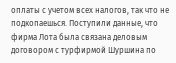оплаты с учетом всех налогов, так что не подкопаешься. Поступили данные, что фирма Лота была связана деловым договором с турфирмой Шуршина по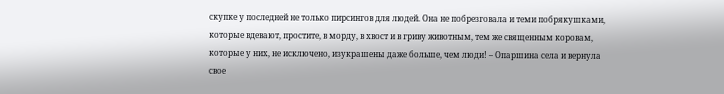скупке у последней не только пирсингов для людей. Она не побрезговала и теми побрякушками, которые вдевают, простите, в морду, в хвост и в гриву животным, тем же священным коровам, которые у них, не исключено, изукрашены даже больше, чем люди! – Опаршина села и вернула свое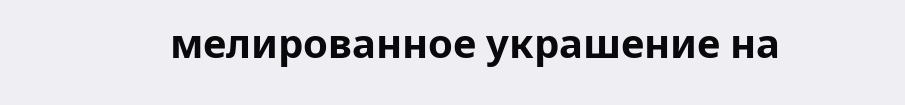мелированное украшение на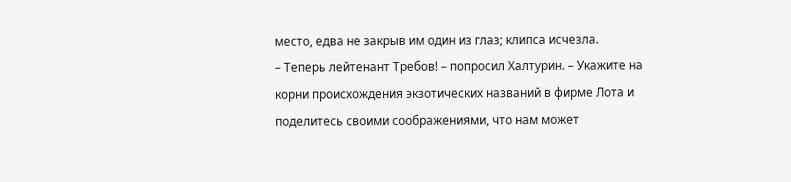место, едва не закрыв им один из глаз; клипса исчезла.
– Теперь лейтенант Требов! – попросил Халтурин. – Укажите на корни происхождения экзотических названий в фирме Лота и поделитесь своими соображениями, что нам может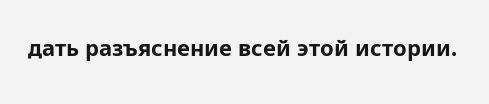дать разъяснение всей этой истории.